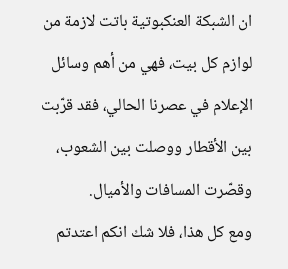ان الشبكة العنكبوتية باتت لازمة من لوازم كل بيت، فهي من أهم وسائل الإعلام في عصرنا الحالي، فقد قرّبت بين الأقطار ووصلت بين الشعوب، وقصّرت المسافات والأميال.
ومع كل هذا، فلا شك انكم اعتدتم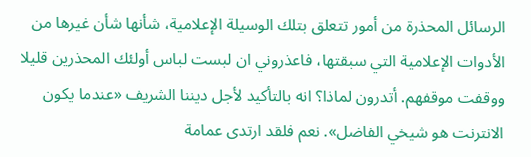الرسائل المحذرة من أمور تتعلق بتلك الوسيلة الإعلامية، شأنها شأن غيرها من الأدوات الإعلامية التي سبقتها، فاعذروني ان لبست لباس أولئك المحذرين قليلا ووقفت موقفهم. أتدرون لماذا؟ انه بالتأكيد لأجل ديننا الشريف «عندما يكون الانترنت هو شيخي الفاضل». نعم فلقد ارتدى عمامة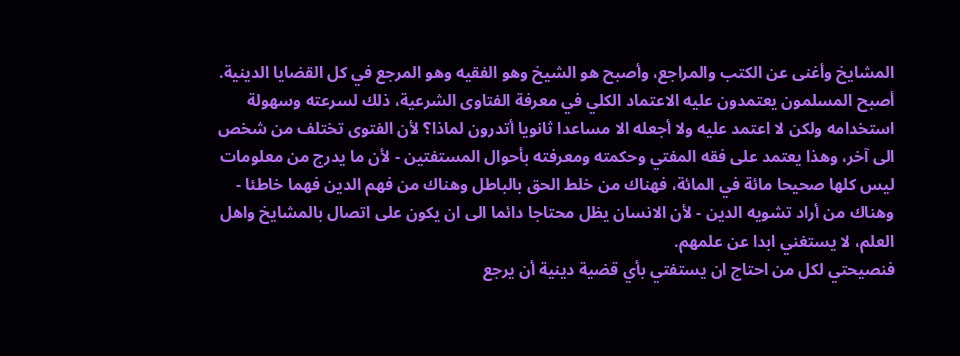المشايخ وأغنى عن الكتب والمراجع، وأصبح هو الشيخ وهو الفقيه وهو المرجع في كل القضايا الدينية.
أصبح المسلمون يعتمدون عليه الاعتماد الكلي في معرفة الفتاوى الشرعية، ذلك لسرعته وسهولة استخدامه ولكن لا اعتمد عليه ولا أجعله الا مساعدا ثانويا أتدرون لماذا؟ لأن الفتوى تختلف من شخص الى آخر، وهذا يعتمد على فقه المفتي وحكمته ومعرفته بأحوال المستفتين - لأن ما يدرج من معلومات ليس كلها صحيحا مائة في المائة، فهناك من خلط الحق بالباطل وهناك من فهم الدين فهما خاطئا - وهناك من أراد تشويه الدين - لأن الانسان يظل محتاجا دائما الى ان يكون على اتصال بالمشايخ واهل العلم، لا يستغني ابدا عن علمهم.
فنصيحتي لكل من احتاج ان يستفتي بأي قضية دينية أن يرجع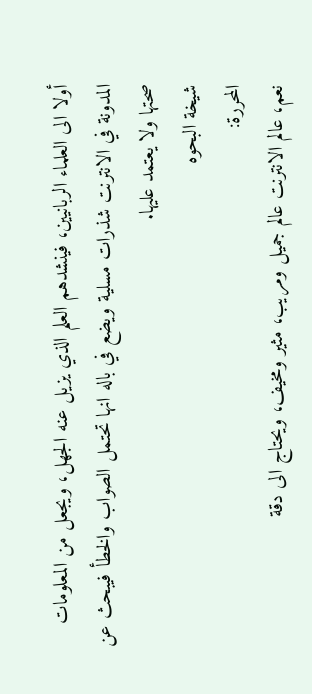أولا الى العلماء الربانيين، فينشدهم العلم الذي يزيل عنه الجهل، ويجعل من المعلومات المدونة في الانترنت شذرات مسلية ويضع في باله انها تحتمل الصواب والخطأ فيبحث عن صحتها ولا يعتمد عليها.
شيخة البحوه
المحررة:
نعم، عالم الانترنت عالم جميل ومريب، مثير ومخيف، ويحتاج الى دقة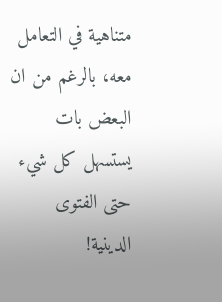متناهية في التعامل معه، بالرغم من ان البعض بات يستسهل كل شيء حتى الفتوى الدينية!